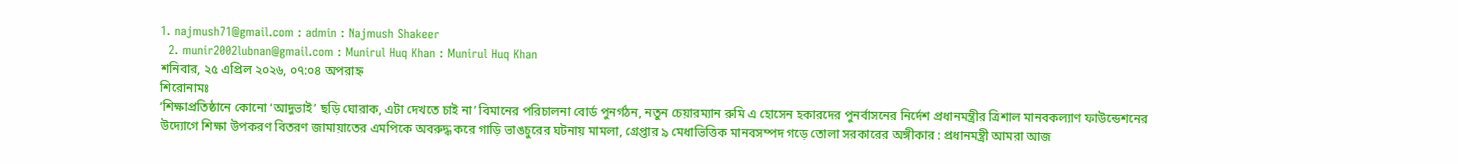1. najmush71@gmail.com : admin : Najmush Shakeer
  2. munir2002lubnan@gmail.com : Munirul Huq Khan : Munirul Huq Khan
শনিবার, ২৫ এপ্রিল ২০২৬, ০৭:০৪ অপরাহ্ন
শিরোনামঃ
‘শিক্ষাপ্রতিষ্ঠানে কোনো ‘আদুভাই’ ছড়ি ঘোরাক, এটা দেখতে চাই না’ বিমানের পরিচালনা বোর্ড পুনর্গঠন, নতুন চেয়ারম্যান রুমি এ হোসেন হকারদের পুনর্বাসনের নির্দেশ প্রধানমন্ত্রীর ত্রিশাল মানবকল্যাণ ফাউন্ডেশনের উদ্যোগে শিক্ষা উপকরণ বিতরণ জামায়াতের এমপিকে অবরুদ্ধ করে গাড়ি ভাঙচুরের ঘটনায় মামলা, গ্রেপ্তার ৯ মেধাভিত্তিক মানবসম্পদ গড়ে তোলা সরকারের অঙ্গীকার : প্রধানমন্ত্রী আমরা আজ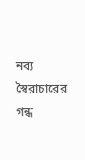নব্য স্বৈরাচারের গন্ধ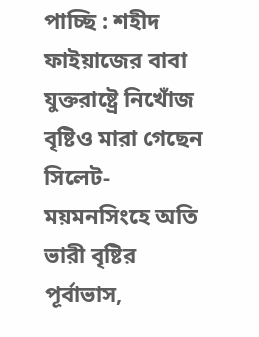পাচ্ছি : শহীদ ফাইয়াজের বাবা যুক্তরাষ্ট্রে নিখোঁজ বৃষ্টিও মারা গেছেন সিলেট-ময়মনসিংহে অতি ভারী বৃষ্টির পূর্বাভাস,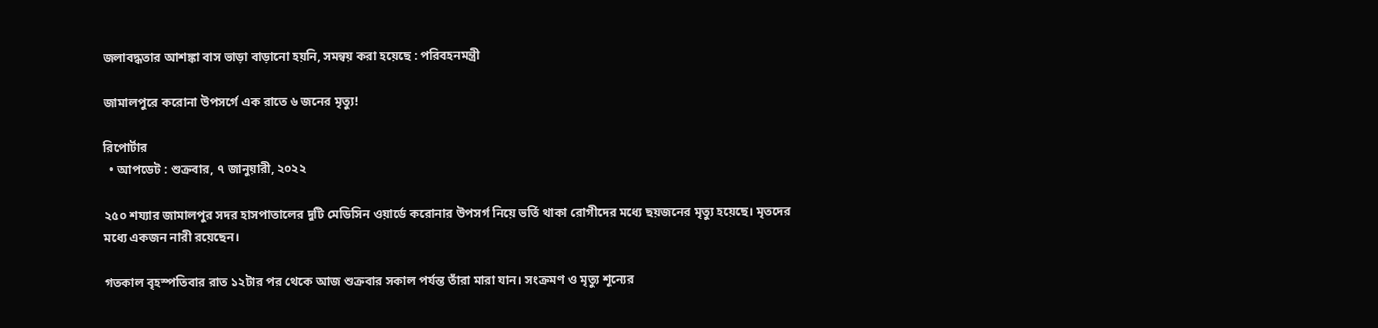জলাবদ্ধতার আশঙ্কা বাস ভাড়া বাড়ানো হয়নি, সমন্বয় করা হয়েছে : পরিবহনমন্ত্রী

জামালপুরে করোনা উপসর্গে এক রাতে ৬ জনের মৃত্যু!

রিপোর্টার
  • আপডেট : শুক্রবার, ৭ জানুয়ারী, ২০২২

২৫০ শয্যার জামালপুর সদর হাসপাতালের দুটি মেডিসিন ওয়ার্ডে করোনার উপসর্গ নিয়ে ভর্তি থাকা রোগীদের মধ্যে ছয়জনের মৃত্যু হয়েছে। মৃতদের মধ্যে একজন নারী রয়েছেন।

গতকাল বৃহস্পতিবার রাত ১২টার পর থেকে আজ শুক্রবার সকাল পর্যন্ত তাঁরা মারা যান। সংক্রমণ ও মৃত্যু শূন্যের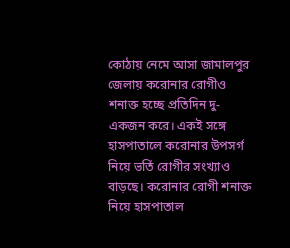কোঠায় নেমে আসা জামালপুর জেলায় করোনার রোগীও শনাক্ত হচ্ছে প্রতিদিন দু-একজন করে। একই সঙ্গে হাসপাতালে করোনার উপসর্গ নিয়ে ভর্তি রোগীর সংখ্যাও বাড়ছে। করোনার রোগী শনাক্ত নিয়ে হাসপাতাল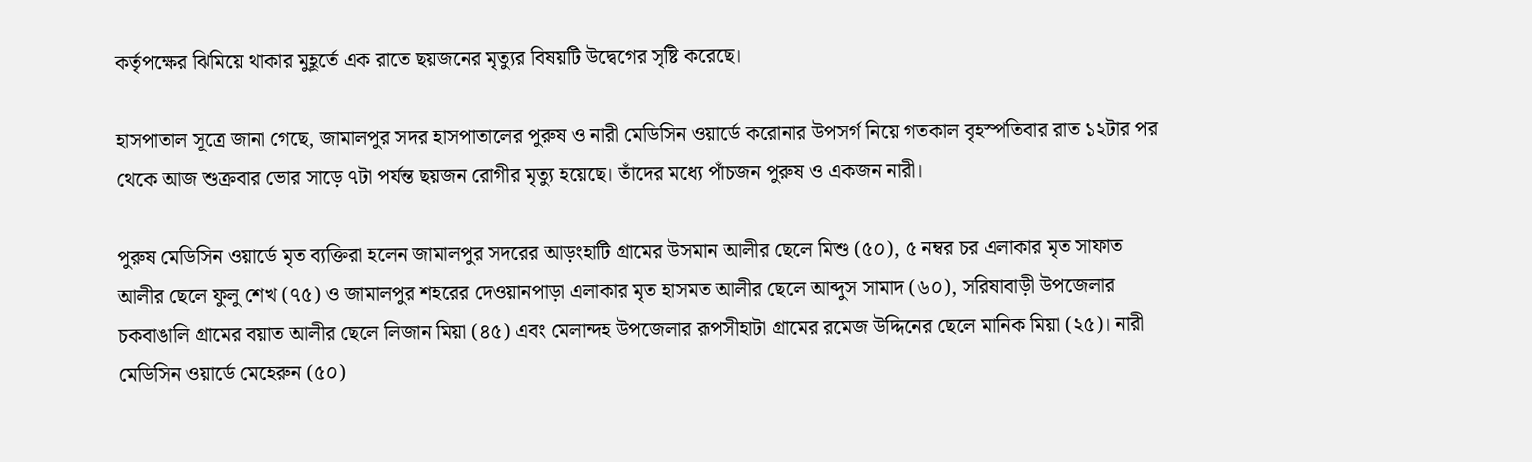কর্তৃপক্ষের ঝিমিয়ে থাকার মুহূর্তে এক রাতে ছয়জনের মৃত্যুর বিষয়টি উদ্বেগের সৃষ্টি করেছে।

হাসপাতাল সূত্রে জানা গেছে, জামালপুর সদর হাসপাতালের পুরুষ ও নারী মেডিসিন ওয়ার্ডে করোনার উপসর্গ নিয়ে গতকাল বৃহস্পতিবার রাত ১২টার পর থেকে আজ শুক্রবার ভোর সাড়ে ৭টা পর্যন্ত ছয়জন রোগীর মৃত্যু হয়েছে। তাঁদের মধ্যে পাঁচজন পুরুষ ও একজন নারী।

পুরুষ মেডিসিন ওয়ার্ডে মৃত ব্যক্তিরা হলেন জামালপুর সদরের আড়ংহাটি গ্রামের উসমান আলীর ছেলে মিশু (৫০), ৫ নম্বর চর এলাকার মৃত সাফাত আলীর ছেলে ফুলু শেখ (৭৫) ও জামালপুর শহরের দেওয়ানপাড়া এলাকার মৃত হাসমত আলীর ছেলে আব্দুস সামাদ (৬০), সরিষাবাড়ী উপজেলার চকবাঙালি গ্রামের বয়াত আলীর ছেলে লিজান মিয়া (৪৫) এবং মেলান্দহ উপজেলার রূপসীহাটা গ্রামের রমেজ উদ্দিনের ছেলে মানিক মিয়া (২৫)। নারী মেডিসিন ওয়ার্ডে মেহেরুন (৫০)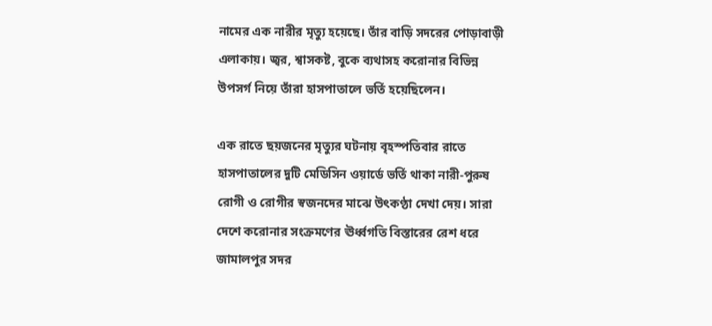নামের এক নারীর মৃত্যু হয়েছে। তাঁর বাড়ি সদরের পোড়াবাড়ী এলাকায়। জ্বর, শ্বাসকষ্ট, বুকে ব্যথাসহ করোনার বিভিন্ন উপসর্গ নিয়ে তাঁরা হাসপাতালে ভর্তি হয়েছিলেন।

এক রাতে ছয়জনের মৃত্যুর ঘটনায় বৃহস্পতিবার রাতে হাসপাতালের দুটি মেডিসিন ওয়ার্ডে ভর্তি থাকা নারী-পুরুষ রোগী ও রোগীর স্বজনদের মাঝে উৎকণ্ঠা দেখা দেয়। সারা দেশে করোনার সংক্রমণের ঊর্ধ্বগতি বিস্তারের রেশ ধরে জামালপুর সদর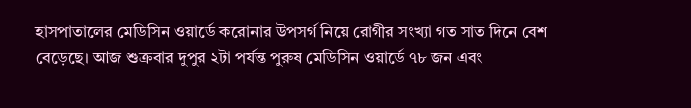হাসপাতালের মেডিসিন ওয়ার্ডে করোনার উপসর্গ নিয়ে রোগীর সংখ্যা গত সাত দিনে বেশ বেড়েছে। আজ শুক্রবার দুপুর ২টা পর্যন্ত পুরুষ মেডিসিন ওয়ার্ডে ৭৮ জন এবং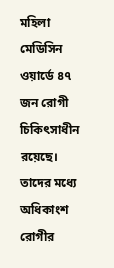মহিলা মেডিসিন ওয়ার্ডে ৪৭ জন রোগী চিকিৎসাধীন রয়েছে। তাদের মধ্যে অধিকাংশ রোগীর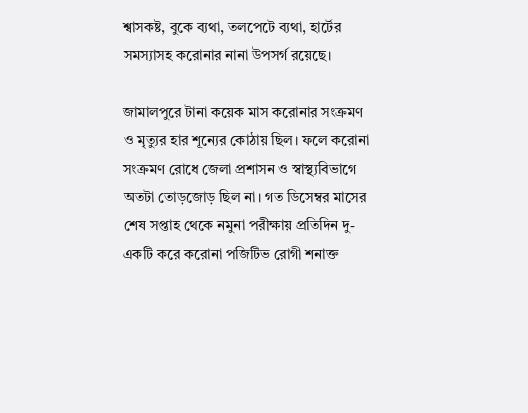শ্বাসকষ্ট, বুকে ব্যথা, তলপেটে ব্যথা, হার্টের সমস্যাসহ করোনার নানা উপসর্গ রয়েছে।

জামালপুরে টানা কয়েক মাস করোনার সংক্রমণ ও মৃত্যুর হার শূন্যের কোঠায় ছিল। ফলে করোনা সংক্রমণ রোধে জেলা প্রশাসন ও স্বাস্থ্যবিভাগে অতটা তোড়জোড় ছিল না। গত ডিসেম্বর মাসের শেষ সপ্তাহ থেকে নমুনা পরীক্ষায় প্রতিদিন দু-একটি করে করোনা পজিটিভ রোগী শনাক্ত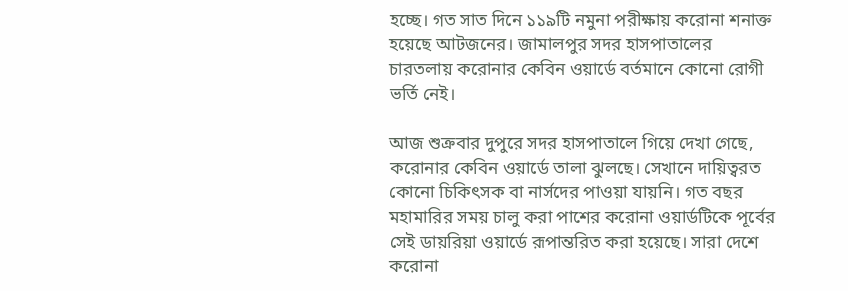হচ্ছে। গত সাত দিনে ১১৯টি নমুনা পরীক্ষায় করোনা শনাক্ত হয়েছে আটজনের। জামালপুর সদর হাসপাতালের চারতলায় করোনার কেবিন ওয়ার্ডে বর্তমানে কোনো রোগী ভর্তি নেই।

আজ শুক্রবার দুপুরে সদর হাসপাতালে গিয়ে দেখা গেছে, করোনার কেবিন ওয়ার্ডে তালা ঝুলছে। সেখানে দায়িত্বরত কোনো চিকিৎসক বা নার্সদের পাওয়া যায়নি। গত বছর মহামারির সময় চালু করা পাশের করোনা ওয়ার্ডটিকে পূর্বের সেই ডায়রিয়া ওয়ার্ডে রূপান্তরিত করা হয়েছে। সারা দেশে করোনা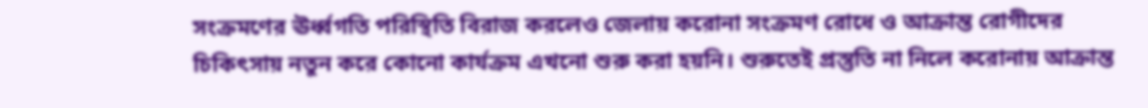সংক্রমণের ঊর্ধ্বগতি পরিস্থিতি বিরাজ করলেও জেলায় করোনা সংক্রমণ রোধে ও আক্রান্ত রোগীদের চিকিৎসায় নতুন করে কোনো কার্যক্রম এখনো শুরু করা হয়নি। শুরুতেই প্রস্তুতি না নিলে করোনায় আক্রান্ত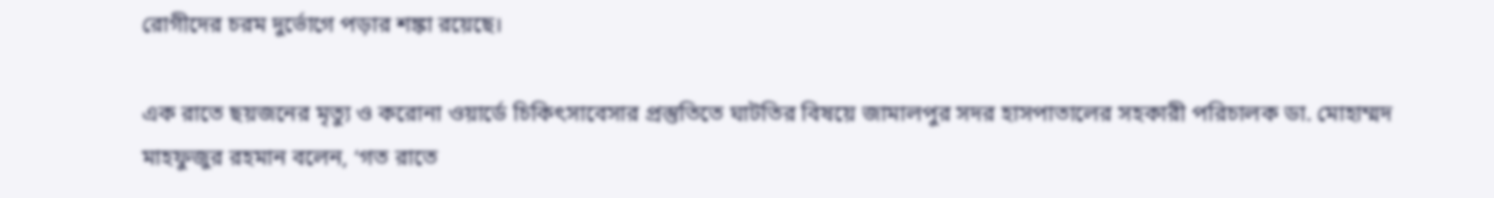রোগীদের চরম দুর্ভোগে পড়ার শঙ্কা রয়েছে।

এক রাতে ছয়জনের মৃত্যু ও করোনা ওয়ার্ডে চিকিৎসাবেসার প্রস্তুতিতে ঘাটতির বিষয়ে জামালপুর সদর হাসপাতালের সহকারী পরিচালক ডা. মোহাম্মদ মাহফুজুর রহমান বলেন, ‘গত রাতে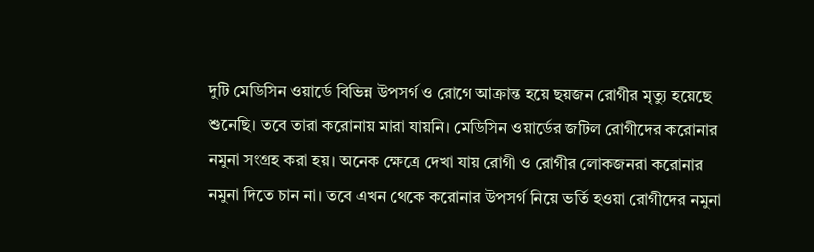দুটি মেডিসিন ওয়ার্ডে বিভিন্ন উপসর্গ ও রোগে আক্রান্ত হয়ে ছয়জন রোগীর মৃত্যু হয়েছে শুনেছি। তবে তারা করোনায় মারা যায়নি। মেডিসিন ওয়ার্ডের জটিল রোগীদের করোনার নমুনা সংগ্রহ করা হয়। অনেক ক্ষেত্রে দেখা যায় রোগী ও রোগীর লোকজনরা করোনার নমুনা দিতে চান না। তবে এখন থেকে করোনার উপসর্গ নিয়ে ভর্তি হওয়া রোগীদের নমুনা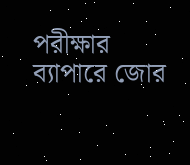পরীক্ষার ব্যাপারে জোর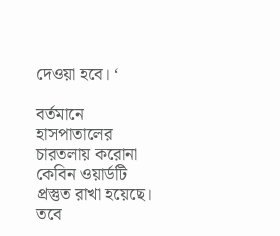দেওয়া হবে। ‘

বর্তমানে হাসপাতালের চারতলায় করোনা কেবিন ওয়ার্ডটি প্রস্তুত রাখা হয়েছে। তবে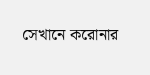সেখানে করোনার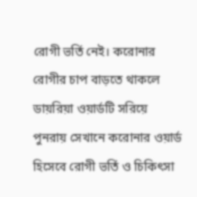রোগী ভর্তি নেই। করোনার রোগীর চাপ বাড়তে থাকলে ডায়রিয়া ওয়ার্ডটি সরিয়ে পুনরায় সেখানে করোনার ওয়ার্ড হিসেবে রোগী ভর্তি ও চিকিৎসা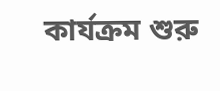কার্যক্রম শুরু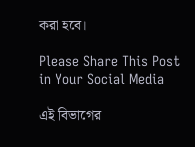করা হবে।

Please Share This Post in Your Social Media

এই বিভাগের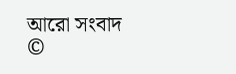আরো সংবাদ
©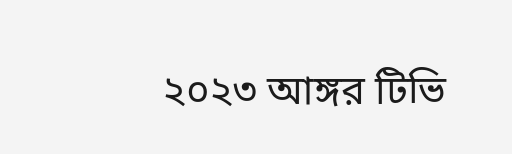২০২৩ আঙ্গর টিভি